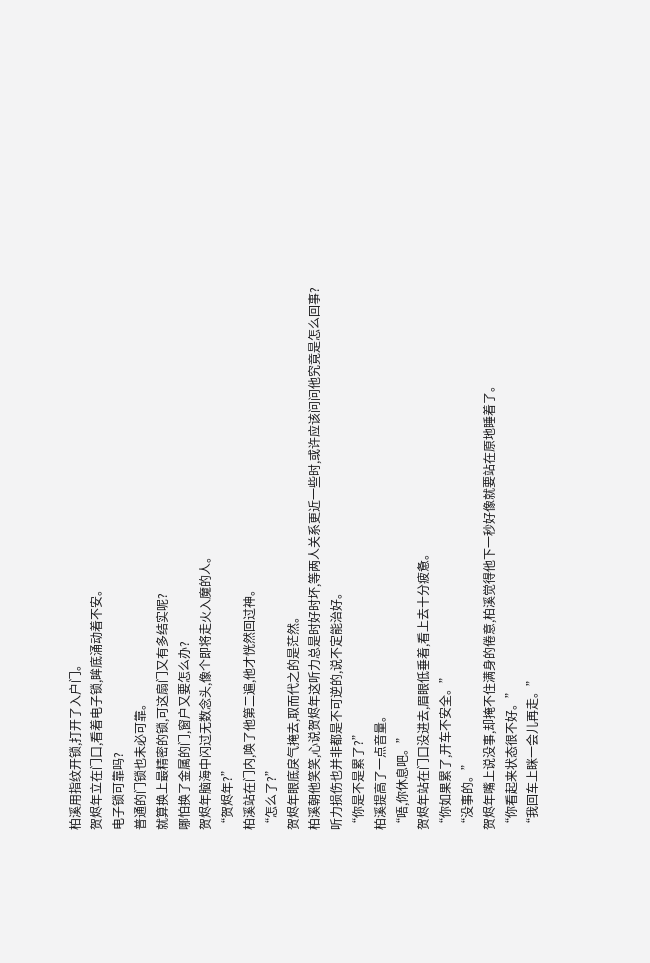柏溪用指纹开锁,打开了入户门。
贺烬年立在门口,看着电子锁,眸底涌动着不安。
电子锁可靠吗?
普通的门锁也未必可靠。
就算换上最精密的锁,可这扇门又有多结实呢?
哪怕换了金属的门,窗户又要怎么办?
贺烬年脑海中闪过无数念头,像个即将走火入魔的人。
“贺烬年?”
柏溪站在门内,唤了他第二遍,他才恍然回过神。
“怎么了?”
贺烬年眼底戾气掩去,取而代之的是茫然。
柏溪朝他笑笑,心说贺烬年这听力总是时好时坏,等两人关系更近一些时,或许应该问问他究竟是怎么回事?
听力损伤也并非都是不可逆的,说不定能治好。
“你是不是累了?”
柏溪提高了一点音量。
“唔,你休息吧。”
贺烬年站在门口没进去,眉眼低垂着,看上去十分疲惫。
“你如果累了,开车不安全。”
“没事的。”
贺烬年嘴上说没事,却掩不住满身的倦意,柏溪觉得他下一秒好像就要站在原地睡着了。
“你看起来状态很不好。”
“我回车上眯一会儿再走。”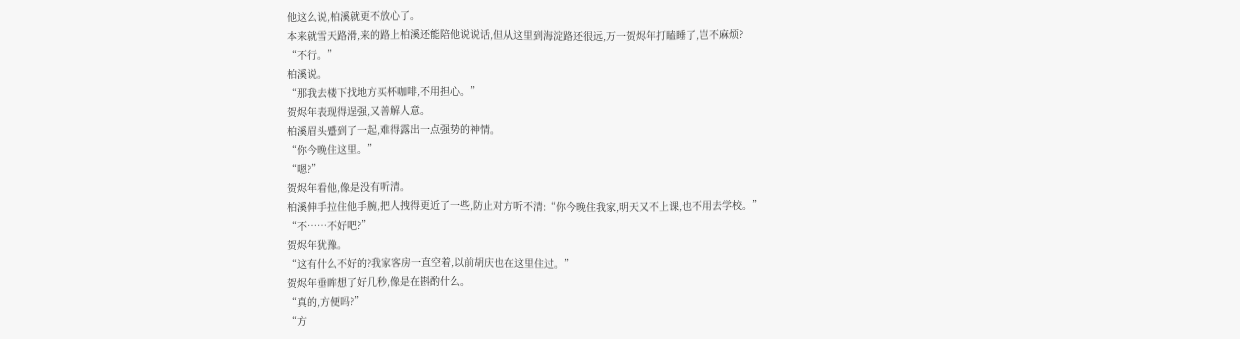他这么说,柏溪就更不放心了。
本来就雪天路滑,来的路上柏溪还能陪他说说话,但从这里到海淀路还很远,万一贺烬年打瞌睡了,岂不麻烦?
“不行。”
柏溪说。
“那我去楼下找地方买杯咖啡,不用担心。”
贺烬年表现得逞强,又善解人意。
柏溪眉头蹙到了一起,难得露出一点强势的神情。
“你今晚住这里。”
“嗯?”
贺烬年看他,像是没有听清。
柏溪伸手拉住他手腕,把人拽得更近了一些,防止对方听不清:“你今晚住我家,明天又不上课,也不用去学校。”
“不……不好吧?”
贺烬年犹豫。
“这有什么不好的?我家客房一直空着,以前胡庆也在这里住过。”
贺烬年垂眸想了好几秒,像是在斟酌什么。
“真的,方便吗?”
“方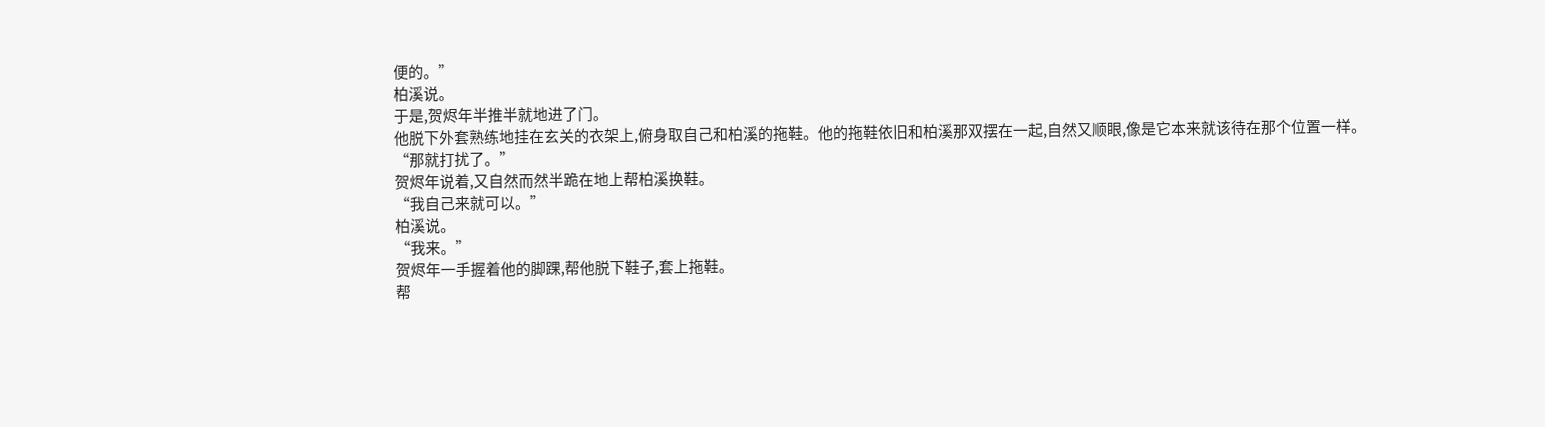便的。”
柏溪说。
于是,贺烬年半推半就地进了门。
他脱下外套熟练地挂在玄关的衣架上,俯身取自己和柏溪的拖鞋。他的拖鞋依旧和柏溪那双摆在一起,自然又顺眼,像是它本来就该待在那个位置一样。
“那就打扰了。”
贺烬年说着,又自然而然半跪在地上帮柏溪换鞋。
“我自己来就可以。”
柏溪说。
“我来。”
贺烬年一手握着他的脚踝,帮他脱下鞋子,套上拖鞋。
帮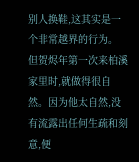别人换鞋,这其实是一个非常越界的行为。
但贺烬年第一次来柏溪家里时,就做得很自然。因为他太自然,没有流露出任何生疏和刻意,便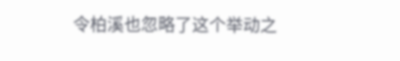令柏溪也忽略了这个举动之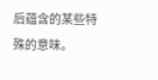后蕴含的某些特殊的意味。